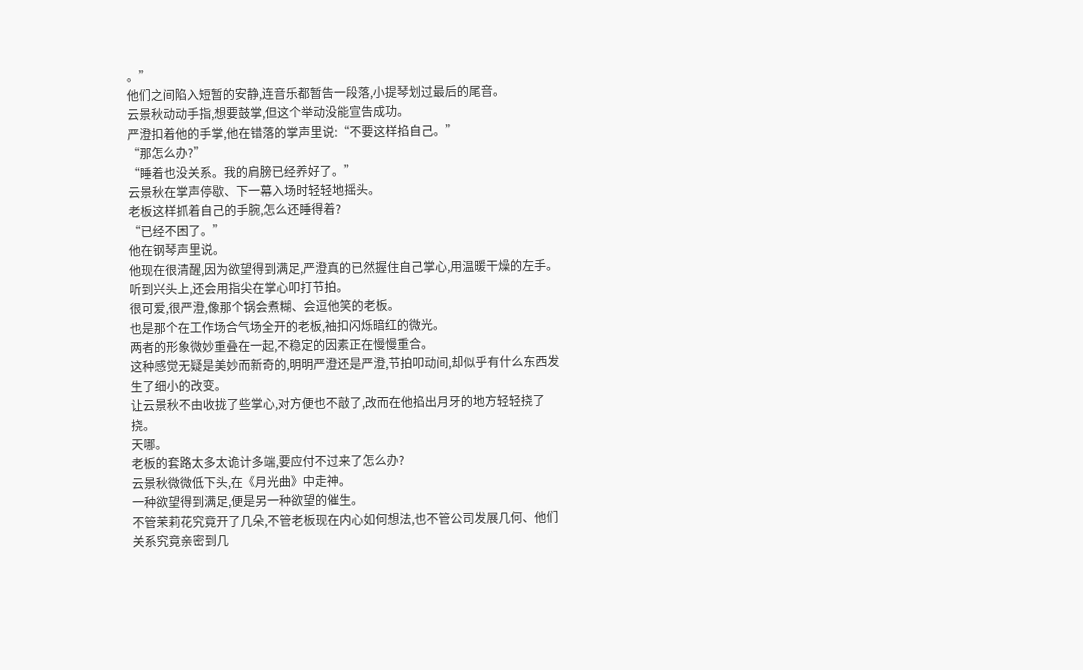。”
他们之间陷入短暂的安静,连音乐都暂告一段落,小提琴划过最后的尾音。
云景秋动动手指,想要鼓掌,但这个举动没能宣告成功。
严澄扣着他的手掌,他在错落的掌声里说:“不要这样掐自己。”
“那怎么办?”
“睡着也没关系。我的肩膀已经养好了。”
云景秋在掌声停歇、下一幕入场时轻轻地摇头。
老板这样抓着自己的手腕,怎么还睡得着?
“已经不困了。”
他在钢琴声里说。
他现在很清醒,因为欲望得到满足,严澄真的已然握住自己掌心,用温暖干燥的左手。
听到兴头上,还会用指尖在掌心叩打节拍。
很可爱,很严澄,像那个锅会煮糊、会逗他笑的老板。
也是那个在工作场合气场全开的老板,袖扣闪烁暗红的微光。
两者的形象微妙重叠在一起,不稳定的因素正在慢慢重合。
这种感觉无疑是美妙而新奇的,明明严澄还是严澄,节拍叩动间,却似乎有什么东西发生了细小的改变。
让云景秋不由收拢了些掌心,对方便也不敲了,改而在他掐出月牙的地方轻轻挠了挠。
天哪。
老板的套路太多太诡计多端,要应付不过来了怎么办?
云景秋微微低下头,在《月光曲》中走神。
一种欲望得到满足,便是另一种欲望的催生。
不管茉莉花究竟开了几朵,不管老板现在内心如何想法,也不管公司发展几何、他们关系究竟亲密到几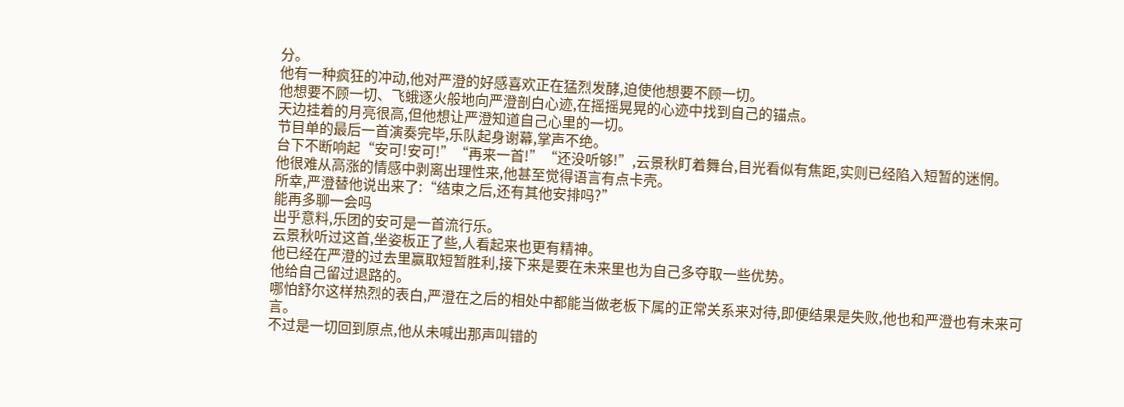分。
他有一种疯狂的冲动,他对严澄的好感喜欢正在猛烈发酵,迫使他想要不顾一切。
他想要不顾一切、飞蛾逐火般地向严澄剖白心迹,在摇摇晃晃的心迹中找到自己的锚点。
天边挂着的月亮很高,但他想让严澄知道自己心里的一切。
节目单的最后一首演奏完毕,乐队起身谢幕,掌声不绝。
台下不断响起“安可!安可!”“再来一首!”“还没听够!”,云景秋盯着舞台,目光看似有焦距,实则已经陷入短暂的迷惘。
他很难从高涨的情感中剥离出理性来,他甚至觉得语言有点卡壳。
所幸,严澄替他说出来了:“结束之后,还有其他安排吗?”
能再多聊一会吗
出乎意料,乐团的安可是一首流行乐。
云景秋听过这首,坐姿板正了些,人看起来也更有精神。
他已经在严澄的过去里赢取短暂胜利,接下来是要在未来里也为自己多夺取一些优势。
他给自己留过退路的。
哪怕舒尔这样热烈的表白,严澄在之后的相处中都能当做老板下属的正常关系来对待,即便结果是失败,他也和严澄也有未来可言。
不过是一切回到原点,他从未喊出那声叫错的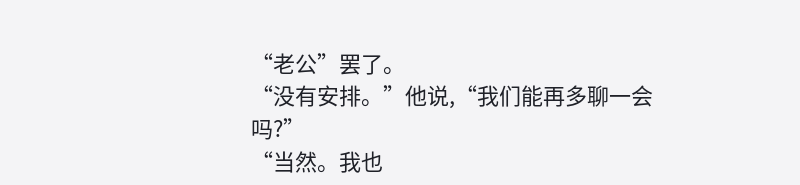“老公”罢了。
“没有安排。”他说,“我们能再多聊一会吗?”
“当然。我也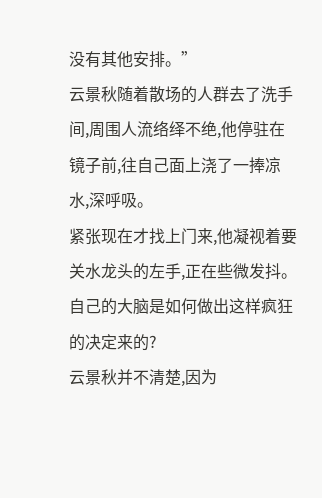没有其他安排。”
云景秋随着散场的人群去了洗手间,周围人流络绎不绝,他停驻在镜子前,往自己面上浇了一捧凉水,深呼吸。
紧张现在才找上门来,他凝视着要关水龙头的左手,正在些微发抖。
自己的大脑是如何做出这样疯狂的决定来的?
云景秋并不清楚,因为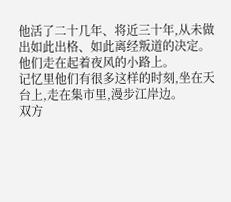他活了二十几年、将近三十年,从未做出如此出格、如此离经叛道的决定。
他们走在起着夜风的小路上。
记忆里他们有很多这样的时刻,坐在天台上,走在集市里,漫步江岸边。
双方